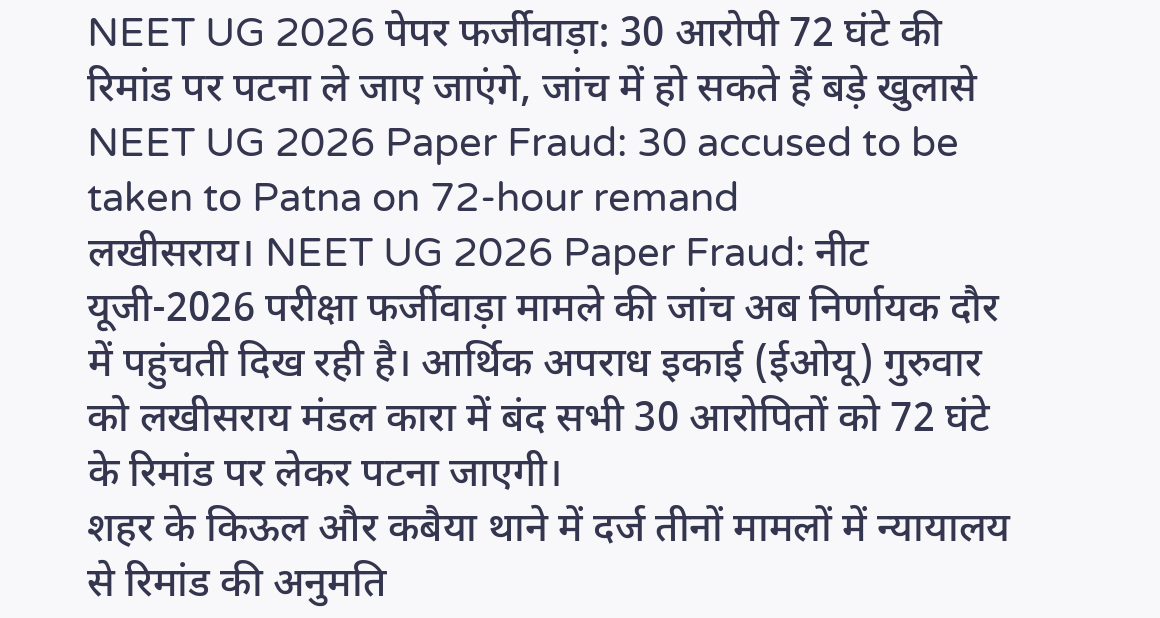NEET UG 2026 पेपर फर्जीवाड़ा: 30 आरोपी 72 घंटे की रिमांड पर पटना ले जाए जाएंगे, जांच में हो सकते हैं बड़े खुलासे
NEET UG 2026 Paper Fraud: 30 accused to be taken to Patna on 72-hour remand
लखीसराय। NEET UG 2026 Paper Fraud: नीट यूजी-2026 परीक्षा फर्जीवाड़ा मामले की जांच अब निर्णायक दौर में पहुंचती दिख रही है। आर्थिक अपराध इकाई (ईओयू) गुरुवार को लखीसराय मंडल कारा में बंद सभी 30 आरोपितों को 72 घंटे के रिमांड पर लेकर पटना जाएगी।
शहर के किऊल और कबैया थाने में दर्ज तीनों मामलों में न्यायालय से रिमांड की अनुमति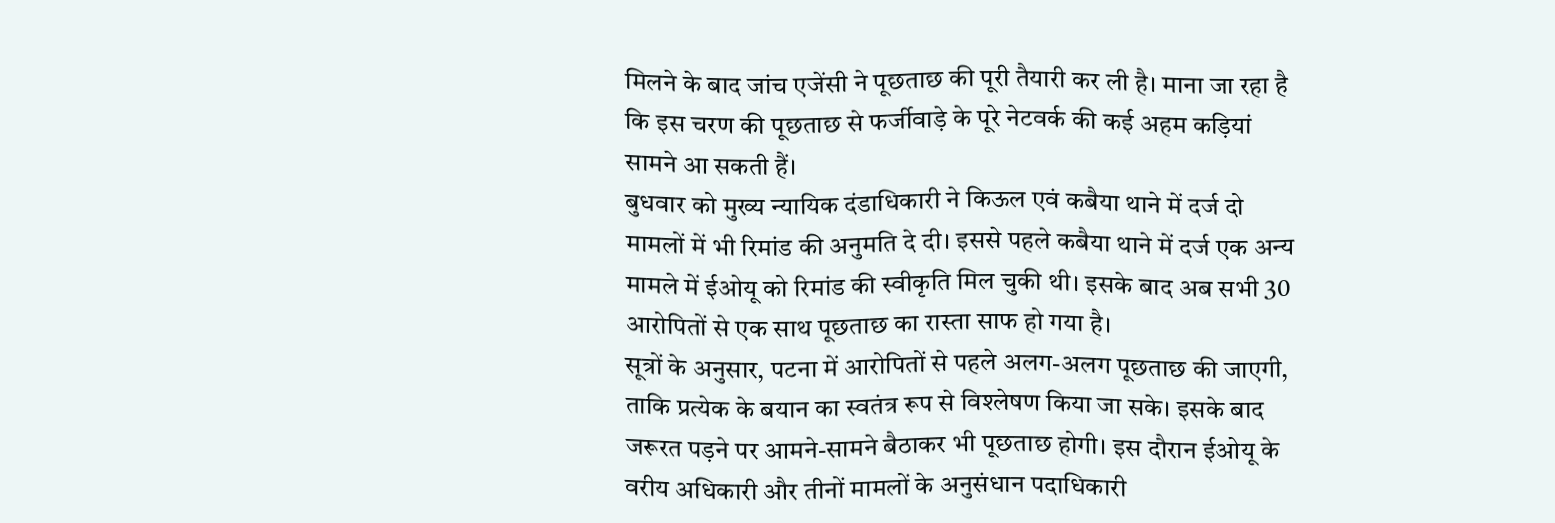मिलने के बाद जांच एजेंसी ने पूछताछ की पूरी तैयारी कर ली है। माना जा रहा है कि इस चरण की पूछताछ से फर्जीवाड़े के पूरे नेटवर्क की कई अहम कड़ियां सामने आ सकती हैं।
बुधवार को मुख्य न्यायिक दंडाधिकारी ने किऊल एवं कबैया थाने में दर्ज दो मामलों में भी रिमांड की अनुमति दे दी। इससे पहले कबैया थाने में दर्ज एक अन्य मामले में ईओयू को रिमांड की स्वीकृति मिल चुकी थी। इसके बाद अब सभी 30 आरोपितों से एक साथ पूछताछ का रास्ता साफ हो गया है।
सूत्रों के अनुसार, पटना में आरोपितों से पहले अलग-अलग पूछताछ की जाएगी, ताकि प्रत्येक के बयान का स्वतंत्र रूप से विश्लेषण किया जा सके। इसके बाद जरूरत पड़ने पर आमने-सामने बैठाकर भी पूछताछ होगी। इस दौरान ईओयू के वरीय अधिकारी और तीनों मामलों के अनुसंधान पदाधिकारी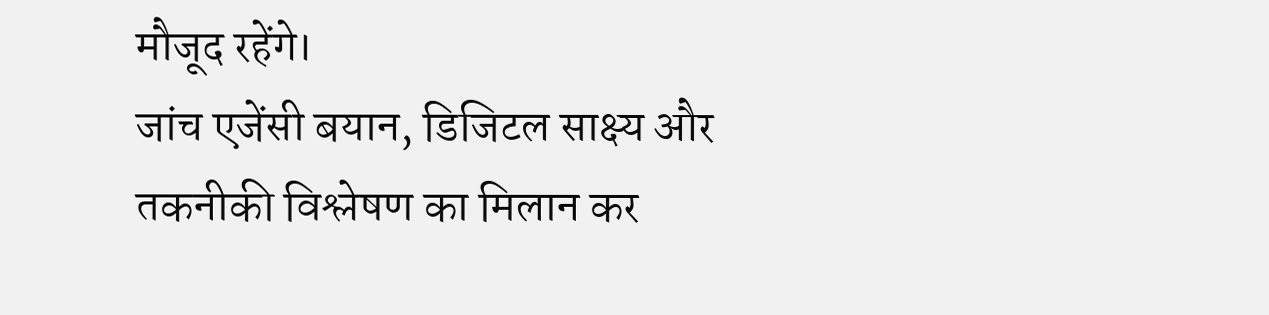मौजूद रहेंगे।
जांच एजेंसी बयान, डिजिटल साक्ष्य और तकनीकी विश्लेषण का मिलान कर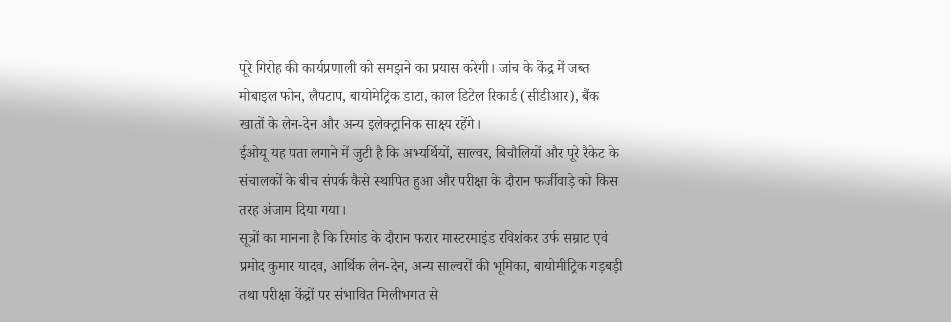पूरे गिरोह की कार्यप्रणाली को समझने का प्रयास करेगी। जांच के केंद्र में जब्त मोबाइल फोन, लैपटाप, बायोमेट्रिक डाटा, काल डिटेल रिकार्ड (सीडीआर), बैंक खातों के लेन-देन और अन्य इलेक्ट्रानिक साक्ष्य रहेंगे।
ईओयू यह पता लगाने में जुटी है कि अभ्यर्थियों, साल्वर, बिचौलियों और पूरे रैकेट के संचालकों के बीच संपर्क कैसे स्थापित हुआ और परीक्षा के दौरान फर्जीवाड़े को किस तरह अंजाम दिया गया।
सूत्रों का मानना है कि रिमांड के दौरान फरार मास्टरमाइंड रविशंकर उर्फ सम्राट एवं प्रमोद कुमार यादव, आर्थिक लेन-देन, अन्य साल्वरों की भूमिका, बायोमीट्रिक गड़बड़ी तथा परीक्षा केंद्रों पर संभावित मिलीभगत से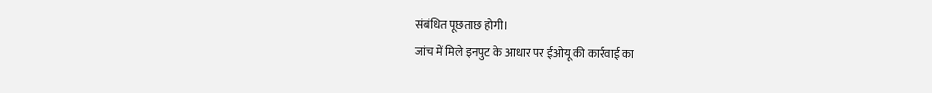संबंधित पूछताछ होगी।
जांच में मिले इनपुट के आधार पर ईओयू की कार्रवाई का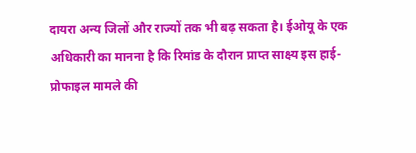दायरा अन्य जिलों और राज्यों तक भी बढ़ सकता है। ईओयू के एक अधिकारी का मानना है कि रिमांड के दौरान प्राप्त साक्ष्य इस हाई-प्रोफाइल मामले की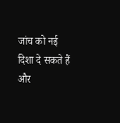जांच को नई दिशा दे सकते हैं और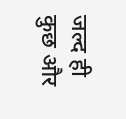जल्द ही कुछ और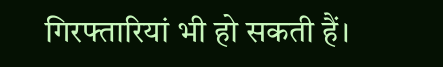गिरफ्तारियां भी हो सकती हैं।